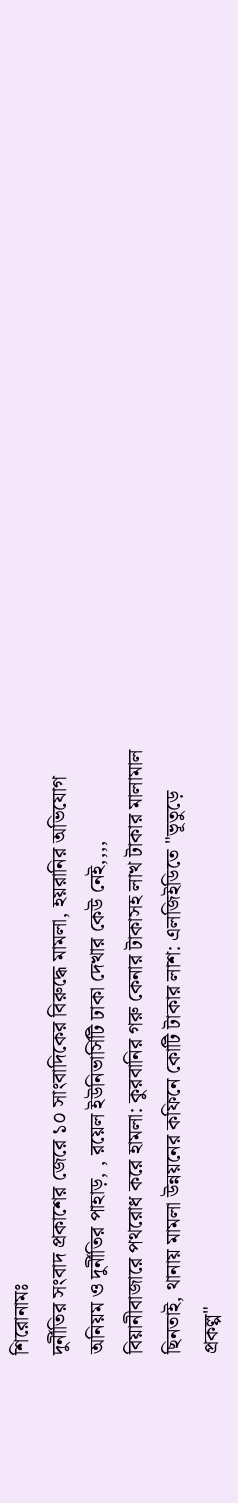শিরোনামঃ
দুর্নীতির সংবাদ প্রকাশের জেরে ১০ সাংবাদিকের বিরুদ্ধে মামলা, হয়রানির অভিযোগ অনিয়ম ও দুর্নীতির পাহাড়, , রয়েল ইউনিভার্সিটি ঢাকা দেখার কেউ নেই,,,, বিয়ানীবাজারে পথরোধ করে হামলা: কুরবানির গরু কেনার টাকাসহ লাখ টাকার মালামাল ছিনতাই, থানায় মামলা উন্নয়নের কফিনে কোটি টাকার লাশ: এলজিইডিতে "ভূতুড়ে প্রকল্প"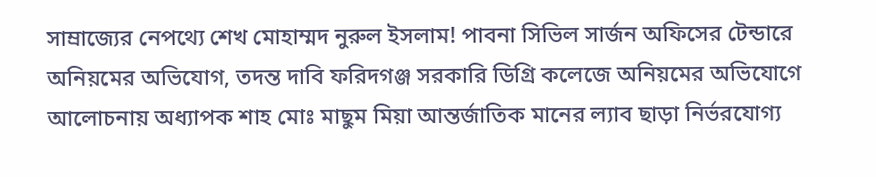সাম্রাজ্যের নেপথ্যে শেখ মোহাম্মদ নুরুল ইসলাম! পাবনা সিভিল সার্জন অফিসের টেন্ডারে অনিয়মের অভিযোগ, তদন্ত দাবি ফরিদগঞ্জ সরকারি ডিগ্রি কলেজে অনিয়মের অভিযোগে আলোচনায় অধ্যাপক শাহ মোঃ মাছুম মিয়া আন্তর্জাতিক মানের ল্যাব ছাড়া নির্ভরযোগ্য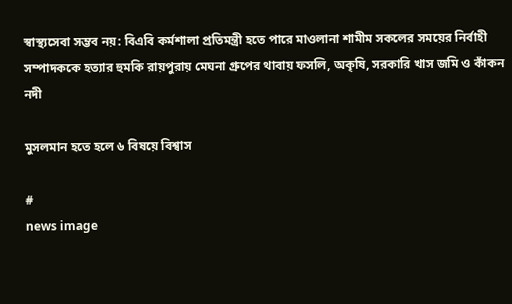স্বাস্থ্যসেবা সম্ভব নয়: বিএবি কর্মশালা প্রতিমন্ত্রী হতে পারে মাওলানা শামীম সকলের সময়ের নির্বাহী সম্পাদককে হত্যার হুমকি রায়পুরায় মেঘনা গ্রুপের থাবায় ফসলি, অকৃষি, সরকারি খাস জমি ও কাঁকন নদী

মুসলমান হতে হলে ৬ বিষয়ে বিশ্বাস

#
news image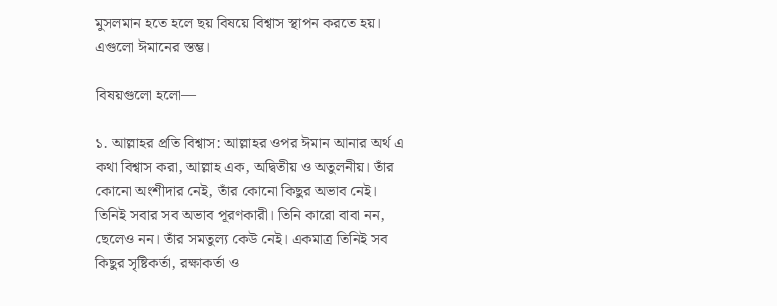মুসলমান হতে হলে ছয় বিষয়ে বিশ্বাস স্থাপন করতে হয়। এগুলো ঈমানের স্তম্ভ।

বিষয়গুলো হলো—

১. আল্লাহর প্রতি বিশ্বাস: আল্লাহর ওপর ঈমান আনার অর্থ এ কথা বিশ্বাস করা, আল্লাহ এক, অদ্বিতীয় ও অতুলনীয়। তাঁর কোনো অংশীদার নেই, তাঁর কোনো কিছুর অভাব নেই।
তিনিই সবার সব অভাব পূরণকারী। তিনি কারো বাবা নন, ছেলেও নন। তাঁর সমতুল্য কেউ নেই। একমাত্র তিনিই সব কিছুর সৃষ্টিকর্তা, রক্ষাকর্তা ও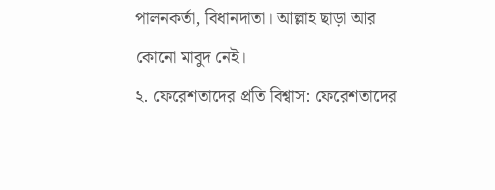পালনকর্তা, বিধানদাতা। আল্লাহ ছাড়া আর কোনো মাবুদ নেই।
২. ফেরেশতাদের প্রতি বিশ্বাস: ফেরেশতাদের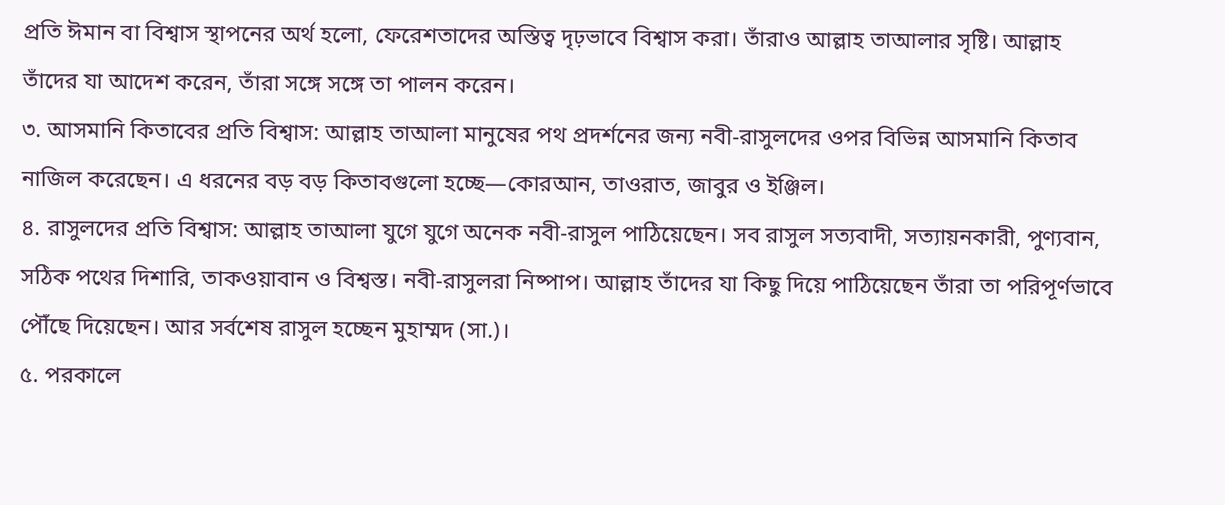প্রতি ঈমান বা বিশ্বাস স্থাপনের অর্থ হলো, ফেরেশতাদের অস্তিত্ব দৃঢ়ভাবে বিশ্বাস করা। তাঁরাও আল্লাহ তাআলার সৃষ্টি। আল্লাহ তাঁদের যা আদেশ করেন, তাঁরা সঙ্গে সঙ্গে তা পালন করেন।
৩. আসমানি কিতাবের প্রতি বিশ্বাস: আল্লাহ তাআলা মানুষের পথ প্রদর্শনের জন্য নবী-রাসুলদের ওপর বিভিন্ন আসমানি কিতাব নাজিল করেছেন। এ ধরনের বড় বড় কিতাবগুলো হচ্ছে—কোরআন, তাওরাত, জাবুর ও ইঞ্জিল।
৪. রাসুলদের প্রতি বিশ্বাস: আল্লাহ তাআলা যুগে যুগে অনেক নবী-রাসুল পাঠিয়েছেন। সব রাসুল সত্যবাদী, সত্যায়নকারী, পুণ্যবান, সঠিক পথের দিশারি, তাকওয়াবান ও বিশ্বস্ত। নবী-রাসুলরা নিষ্পাপ। আল্লাহ তাঁদের যা কিছু দিয়ে পাঠিয়েছেন তাঁরা তা পরিপূর্ণভাবে পৌঁছে দিয়েছেন। আর সর্বশেষ রাসুল হচ্ছেন মুহাম্মদ (সা.)।
৫. পরকালে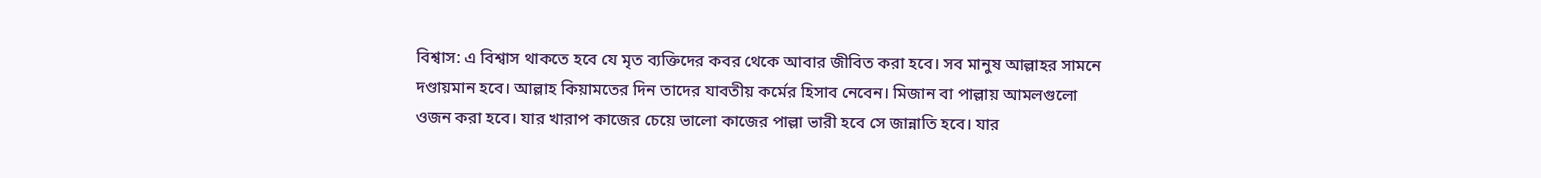বিশ্বাস: এ বিশ্বাস থাকতে হবে যে মৃত ব্যক্তিদের কবর থেকে আবার জীবিত করা হবে। সব মানুষ আল্লাহর সামনে দণ্ডায়মান হবে। আল্লাহ কিয়ামতের দিন তাদের যাবতীয় কর্মের হিসাব নেবেন। মিজান বা পাল্লায় আমলগুলো ওজন করা হবে। যার খারাপ কাজের চেয়ে ভালো কাজের পাল্লা ভারী হবে সে জান্নাতি হবে। যার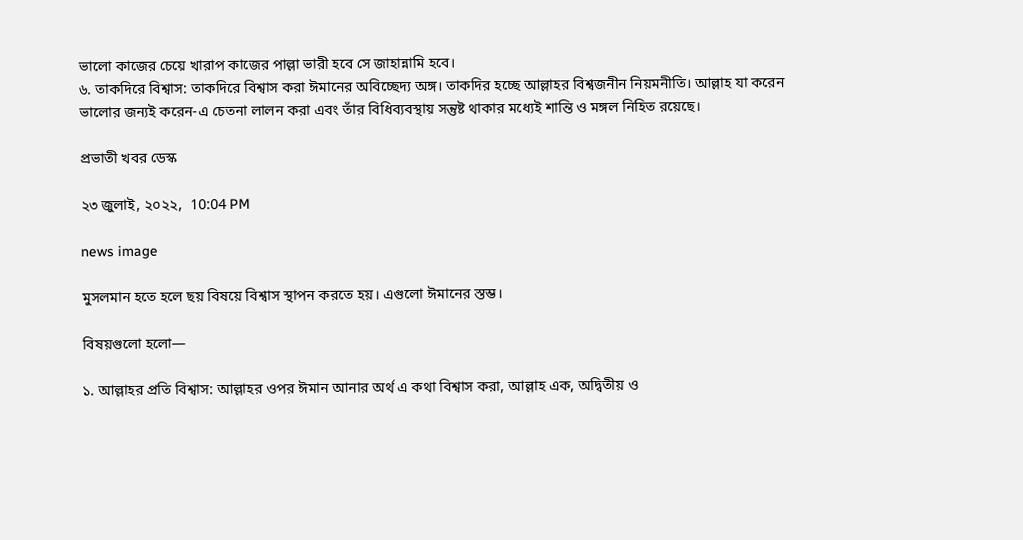ভালো কাজের চেয়ে খারাপ কাজের পাল্লা ভারী হবে সে জাহান্নামি হবে।
৬. তাকদিরে বিশ্বাস: তাকদিরে বিশ্বাস করা ঈমানের অবিচ্ছেদ্য অঙ্গ। তাকদির হচ্ছে আল্লাহর বিশ্বজনীন নিয়মনীতি। আল্লাহ যা করেন ভালোর জন্যই করেন-এ চেতনা লালন করা এবং তাঁর বিধিব্যবস্থায় সন্তুষ্ট থাকার মধ্যেই শান্তি ও মঙ্গল নিহিত রয়েছে।

প্রভাতী খবর ডেস্ক

২৩ জুলাই, ২০২২,  10:04 PM

news image

মুসলমান হতে হলে ছয় বিষয়ে বিশ্বাস স্থাপন করতে হয়। এগুলো ঈমানের স্তম্ভ।

বিষয়গুলো হলো—

১. আল্লাহর প্রতি বিশ্বাস: আল্লাহর ওপর ঈমান আনার অর্থ এ কথা বিশ্বাস করা, আল্লাহ এক, অদ্বিতীয় ও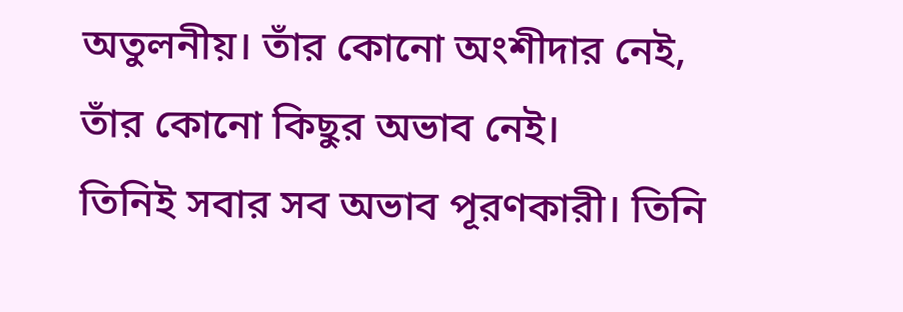অতুলনীয়। তাঁর কোনো অংশীদার নেই, তাঁর কোনো কিছুর অভাব নেই।
তিনিই সবার সব অভাব পূরণকারী। তিনি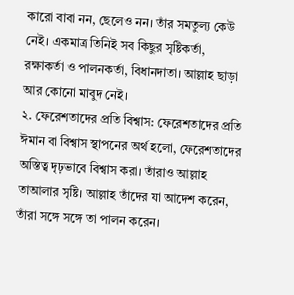কারো বাবা নন, ছেলেও নন। তাঁর সমতুল্য কেউ নেই। একমাত্র তিনিই সব কিছুর সৃষ্টিকর্তা, রক্ষাকর্তা ও পালনকর্তা, বিধানদাতা। আল্লাহ ছাড়া আর কোনো মাবুদ নেই।
২. ফেরেশতাদের প্রতি বিশ্বাস: ফেরেশতাদের প্রতি ঈমান বা বিশ্বাস স্থাপনের অর্থ হলো, ফেরেশতাদের অস্তিত্ব দৃঢ়ভাবে বিশ্বাস করা। তাঁরাও আল্লাহ তাআলার সৃষ্টি। আল্লাহ তাঁদের যা আদেশ করেন, তাঁরা সঙ্গে সঙ্গে তা পালন করেন।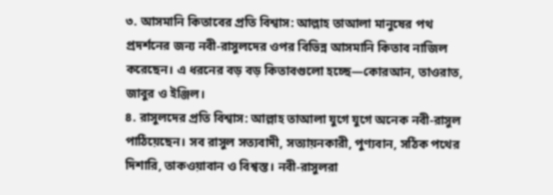৩. আসমানি কিতাবের প্রতি বিশ্বাস: আল্লাহ তাআলা মানুষের পথ প্রদর্শনের জন্য নবী-রাসুলদের ওপর বিভিন্ন আসমানি কিতাব নাজিল করেছেন। এ ধরনের বড় বড় কিতাবগুলো হচ্ছে—কোরআন, তাওরাত, জাবুর ও ইঞ্জিল।
৪. রাসুলদের প্রতি বিশ্বাস: আল্লাহ তাআলা যুগে যুগে অনেক নবী-রাসুল পাঠিয়েছেন। সব রাসুল সত্যবাদী, সত্যায়নকারী, পুণ্যবান, সঠিক পথের দিশারি, তাকওয়াবান ও বিশ্বস্ত। নবী-রাসুলরা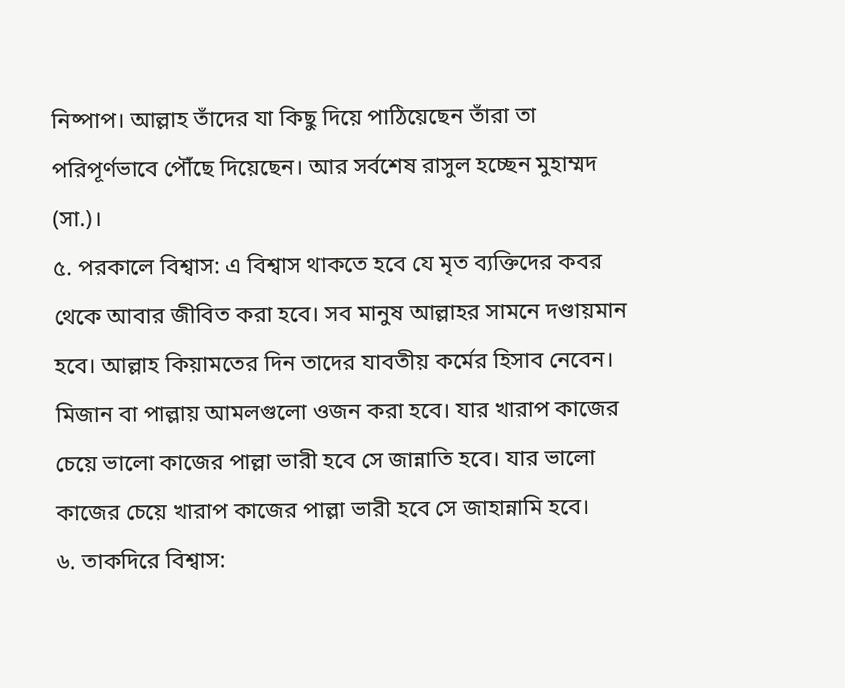নিষ্পাপ। আল্লাহ তাঁদের যা কিছু দিয়ে পাঠিয়েছেন তাঁরা তা পরিপূর্ণভাবে পৌঁছে দিয়েছেন। আর সর্বশেষ রাসুল হচ্ছেন মুহাম্মদ (সা.)।
৫. পরকালে বিশ্বাস: এ বিশ্বাস থাকতে হবে যে মৃত ব্যক্তিদের কবর থেকে আবার জীবিত করা হবে। সব মানুষ আল্লাহর সামনে দণ্ডায়মান হবে। আল্লাহ কিয়ামতের দিন তাদের যাবতীয় কর্মের হিসাব নেবেন। মিজান বা পাল্লায় আমলগুলো ওজন করা হবে। যার খারাপ কাজের চেয়ে ভালো কাজের পাল্লা ভারী হবে সে জান্নাতি হবে। যার ভালো কাজের চেয়ে খারাপ কাজের পাল্লা ভারী হবে সে জাহান্নামি হবে।
৬. তাকদিরে বিশ্বাস: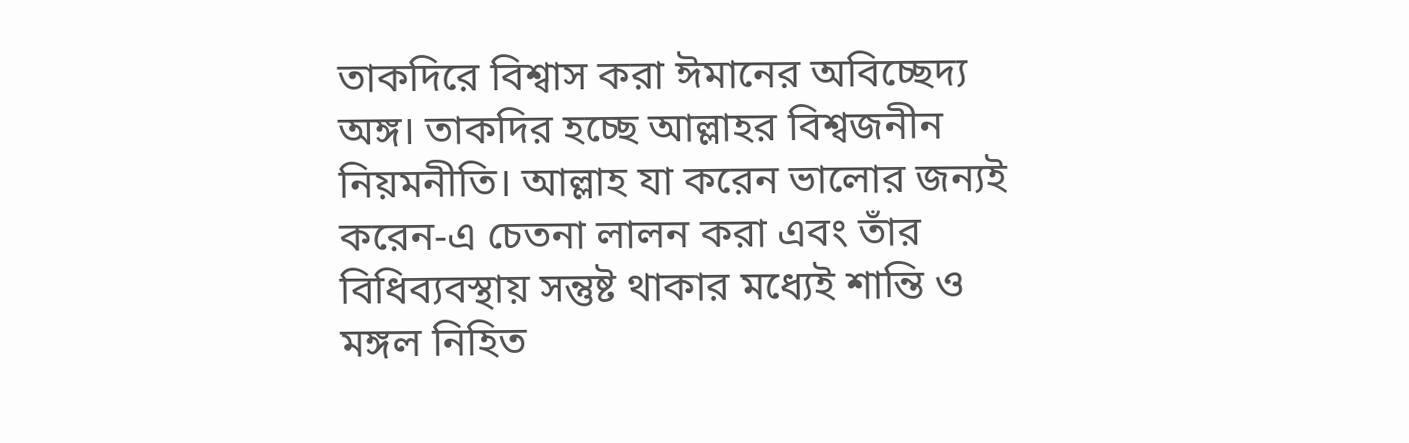তাকদিরে বিশ্বাস করা ঈমানের অবিচ্ছেদ্য অঙ্গ। তাকদির হচ্ছে আল্লাহর বিশ্বজনীন নিয়মনীতি। আল্লাহ যা করেন ভালোর জন্যই করেন-এ চেতনা লালন করা এবং তাঁর বিধিব্যবস্থায় সন্তুষ্ট থাকার মধ্যেই শান্তি ও মঙ্গল নিহিত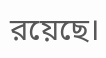রয়েছে।